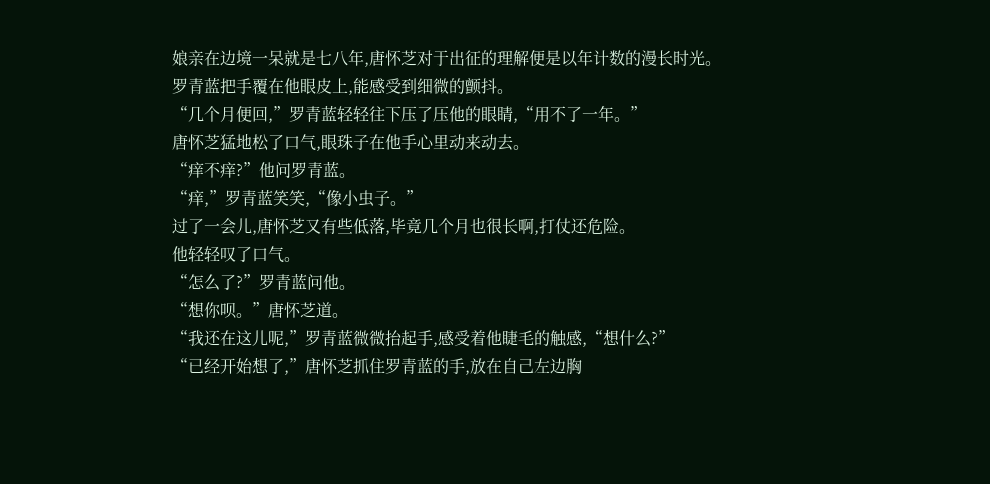娘亲在边境一呆就是七八年,唐怀芝对于出征的理解便是以年计数的漫长时光。
罗青蓝把手覆在他眼皮上,能感受到细微的颤抖。
“几个月便回,”罗青蓝轻轻往下压了压他的眼睛,“用不了一年。”
唐怀芝猛地松了口气,眼珠子在他手心里动来动去。
“痒不痒?”他问罗青蓝。
“痒,”罗青蓝笑笑,“像小虫子。”
过了一会儿,唐怀芝又有些低落,毕竟几个月也很长啊,打仗还危险。
他轻轻叹了口气。
“怎么了?”罗青蓝问他。
“想你呗。”唐怀芝道。
“我还在这儿呢,”罗青蓝微微抬起手,感受着他睫毛的触感,“想什么?”
“已经开始想了,”唐怀芝抓住罗青蓝的手,放在自己左边胸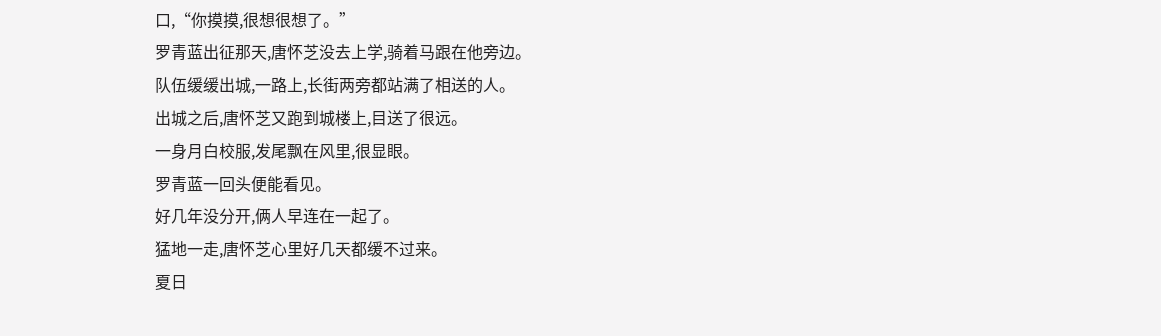口,“你摸摸,很想很想了。”
罗青蓝出征那天,唐怀芝没去上学,骑着马跟在他旁边。
队伍缓缓出城,一路上,长街两旁都站满了相送的人。
出城之后,唐怀芝又跑到城楼上,目送了很远。
一身月白校服,发尾飘在风里,很显眼。
罗青蓝一回头便能看见。
好几年没分开,俩人早连在一起了。
猛地一走,唐怀芝心里好几天都缓不过来。
夏日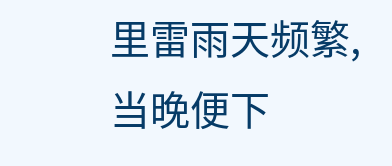里雷雨天频繁,当晚便下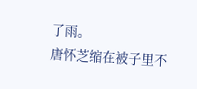了雨。
唐怀芝缩在被子里不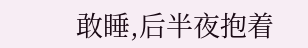敢睡,后半夜抱着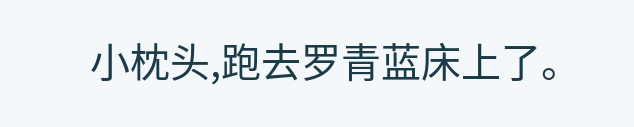小枕头,跑去罗青蓝床上了。